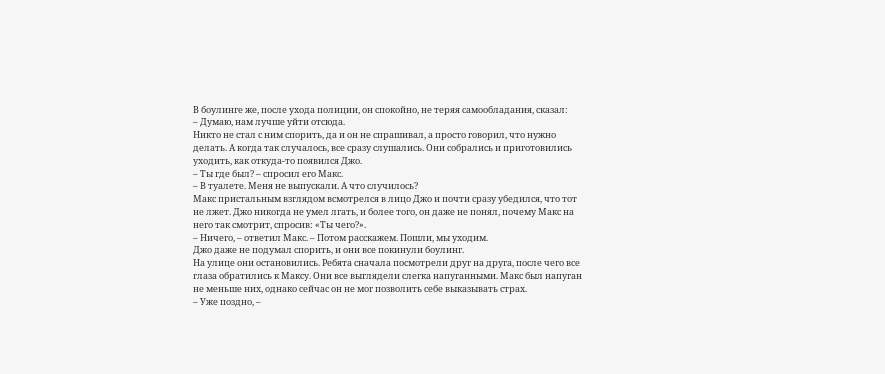В боулинге же, после ухода полиции, он спокойно, не теряя самообладания, сказал:
– Думаю, нам лучше уйти отсюда.
Никто не стал с ним спорить, да и он не спрашивал, а просто говорил, что нужно делать. А когда так случалось, все сразу слушались. Они собрались и приготовились уходить, как откуда-то появился Джо.
– Ты где был? – спросил его Макс.
– В туалете. Меня не выпускали. А что случилось?
Макс пристальным взглядом всмотрелся в лицо Джо и почти сразу убедился, что тот не лжет. Джо никогда не умел лгать, и более того, он даже не понял, почему Макс на него так смотрит, спросив: «Ты чего?».
– Ничего, – ответил Макс. – Потом расскажем. Пошли, мы уходим.
Джо даже не подумал спорить, и они все покинули боулинг.
На улице они остановились. Ребята сначала посмотрели друг на друга, после чего все глаза обратились к Максу. Они все выглядели слегка напуганными. Макс был напуган не меньше них, однако сейчас он не мог позволить себе выказывать страх.
– Уже поздно, –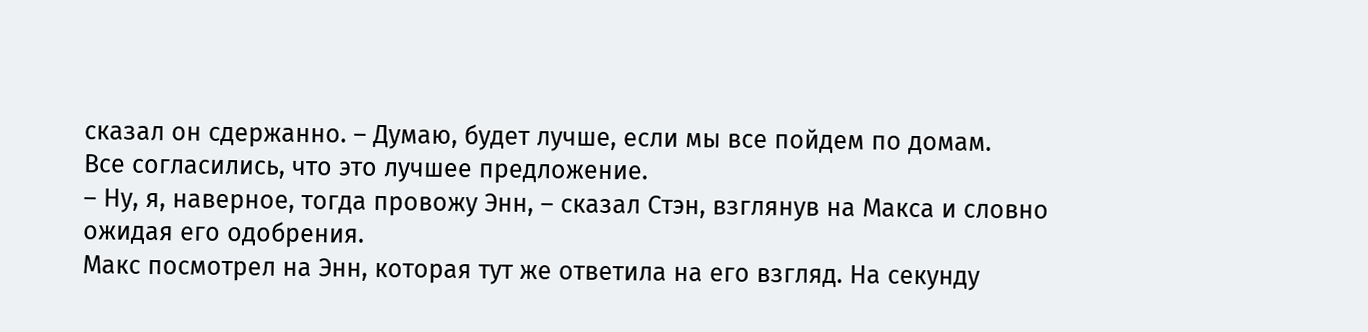сказал он сдержанно. – Думаю, будет лучше, если мы все пойдем по домам.
Все согласились, что это лучшее предложение.
– Ну, я, наверное, тогда провожу Энн, – сказал Стэн, взглянув на Макса и словно ожидая его одобрения.
Макс посмотрел на Энн, которая тут же ответила на его взгляд. На секунду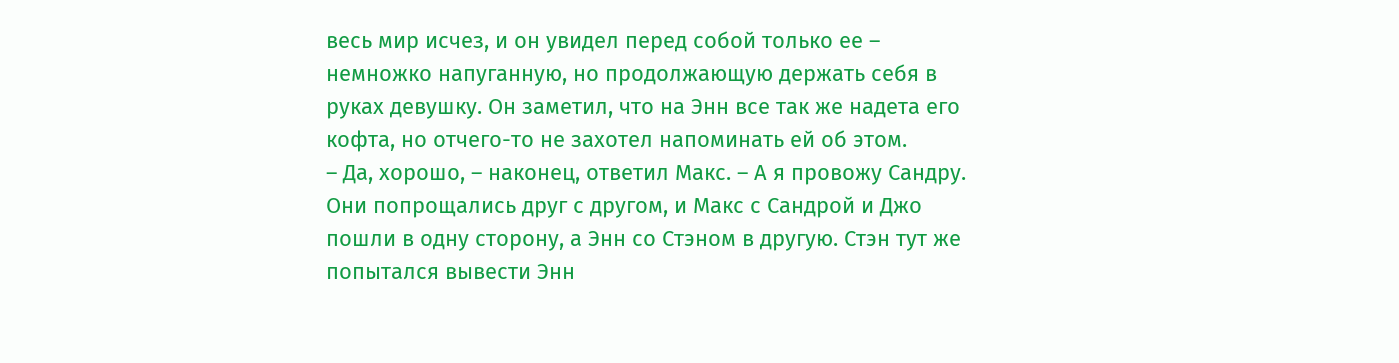весь мир исчез, и он увидел перед собой только ее – немножко напуганную, но продолжающую держать себя в руках девушку. Он заметил, что на Энн все так же надета его кофта, но отчего-то не захотел напоминать ей об этом.
– Да, хорошо, – наконец, ответил Макс. – А я провожу Сандру.
Они попрощались друг с другом, и Макс с Сандрой и Джо пошли в одну сторону, а Энн со Стэном в другую. Стэн тут же попытался вывести Энн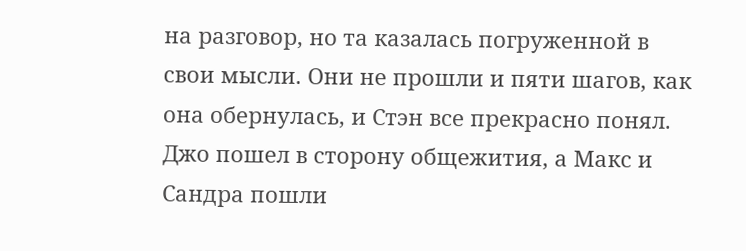на разговор, но та казалась погруженной в свои мысли. Они не прошли и пяти шагов, как она обернулась, и Стэн все прекрасно понял.
Джо пошел в сторону общежития, а Макс и Сандра пошли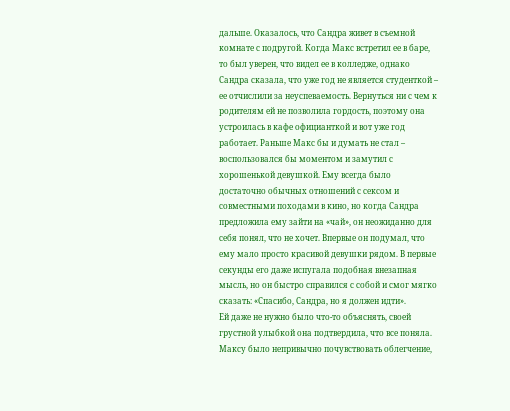дальше. Оказалось, что Сандра живет в съемной комнате с подругой. Когда Макс встретил ее в баре, то был уверен, что видел ее в колледже, однако Сандра сказала, что уже год не является студенткой – ее отчислили за неуспеваемость. Вернуться ни с чем к родителям ей не позволила гордость, поэтому она устроилась в кафе официанткой и вот уже год работает. Раньше Макс бы и думать не стал – воспользовался бы моментом и замутил с хорошенькой девушкой. Ему всегда было достаточно обычных отношений с сексом и совместными походами в кино, но когда Сандра предложила ему зайти на «чай», он неожиданно для себя понял, что не хочет. Впервые он подумал, что ему мало просто красивой девушки рядом. В первые секунды его даже испугала подобная внезапная мысль, но он быстро справился с собой и смог мягко сказать: «Спасибо, Сандра, но я должен идти».
Ей даже не нужно было что-то объяснять, своей грустной улыбкой она подтвердила, что все поняла.
Максу было непривычно почувствовать облегчение,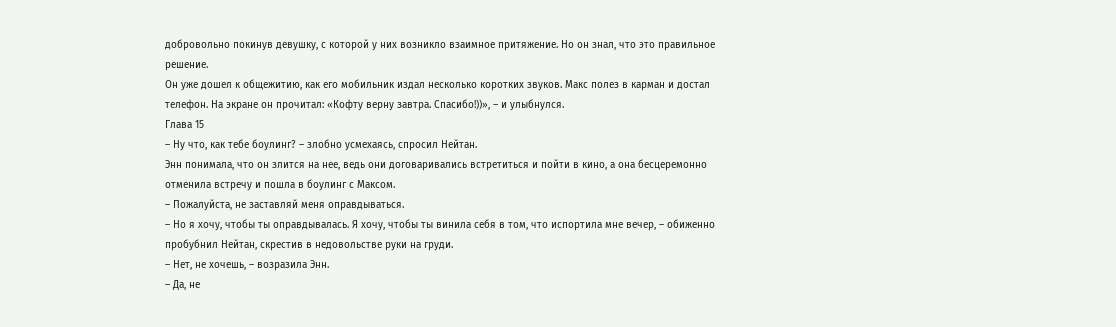добровольно покинув девушку, с которой у них возникло взаимное притяжение. Но он знал, что это правильное решение.
Он уже дошел к общежитию, как его мобильник издал несколько коротких звуков. Макс полез в карман и достал телефон. На экране он прочитал: «Кофту верну завтра. Спасибо!))», – и улыбнулся.
Глава 15
– Ну что, как тебе боулинг? – злобно усмехаясь, спросил Нейтан.
Энн понимала, что он злится на нее, ведь они договаривались встретиться и пойти в кино, а она бесцеремонно отменила встречу и пошла в боулинг с Максом.
– Пожалуйста, не заставляй меня оправдываться.
– Но я хочу, чтобы ты оправдывалась. Я хочу, чтобы ты винила себя в том, что испортила мне вечер, – обиженно пробубнил Нейтан, скрестив в недовольстве руки на груди.
– Нет, не хочешь, – возразила Энн.
– Да, не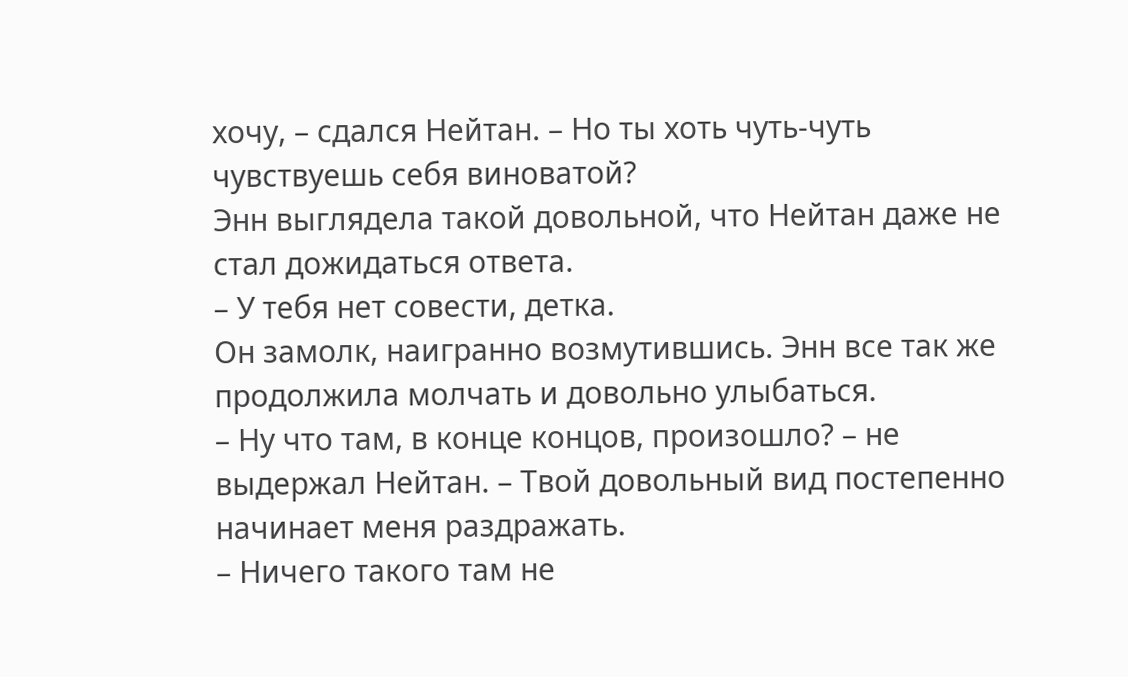хочу, – сдался Нейтан. – Но ты хоть чуть-чуть чувствуешь себя виноватой?
Энн выглядела такой довольной, что Нейтан даже не стал дожидаться ответа.
– У тебя нет совести, детка.
Он замолк, наигранно возмутившись. Энн все так же продолжила молчать и довольно улыбаться.
– Ну что там, в конце концов, произошло? – не выдержал Нейтан. – Твой довольный вид постепенно начинает меня раздражать.
– Ничего такого там не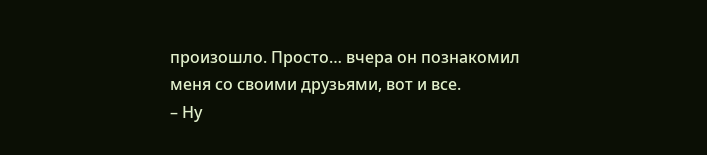произошло. Просто… вчера он познакомил меня со своими друзьями, вот и все.
– Ну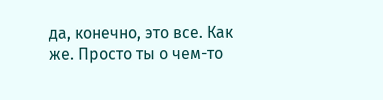да, конечно, это все. Как же. Просто ты о чем-то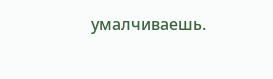умалчиваешь.